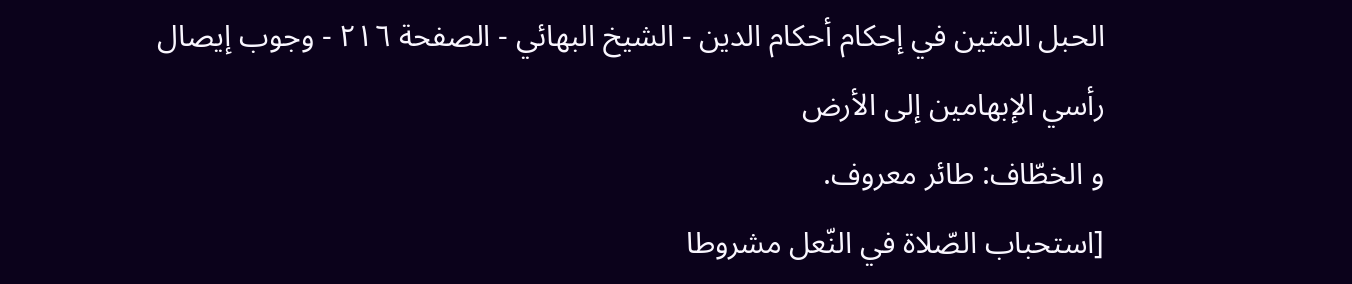الحبل المتين في إحكام أحكام الدين - الشیخ البهائي - الصفحة ٢١٦ - وجوب إيصال رأسي الإبهامين إلى الأرض
و الخطّاف: طائر معروف.
[استحباب الصّلاة في النّعل مشروطا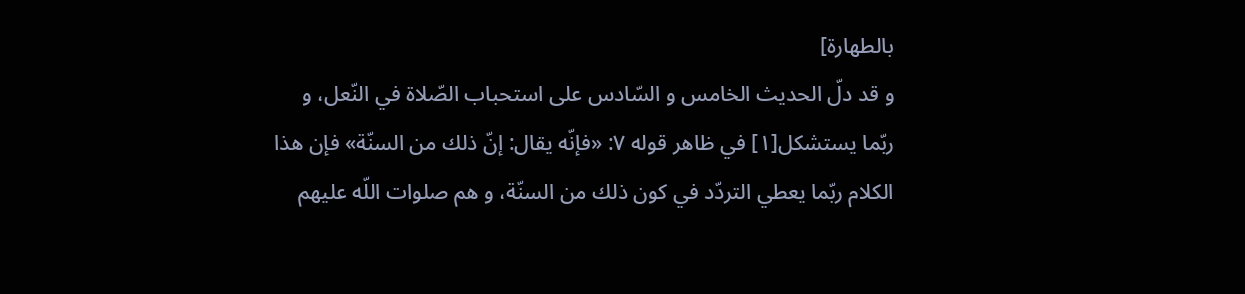بالطهارة]
و قد دلّ الحديث الخامس و السّادس على استحباب الصّلاة في النّعل، و ربّما يستشكل[١] في ظاهر قوله ٧: «فإنّه يقال: إنّ ذلك من السنّة» فإن هذا الكلام ربّما يعطي التردّد في كون ذلك من السنّة، و هم صلوات اللّه عليهم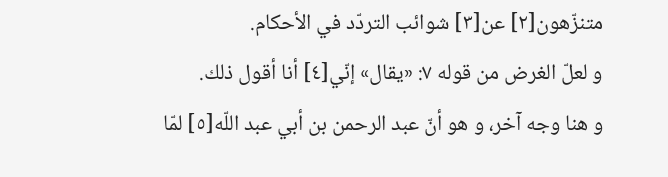متنزّهون[٢] عن[٣] شوائب التردّد في الأحكام.
و لعلّ الغرض من قوله ٧: «يقال» إنّي[٤] أنا أقول ذلك.
و هنا وجه آخر، و هو أنّ عبد الرحمن بن أبي عبد اللّه[٥] لمّا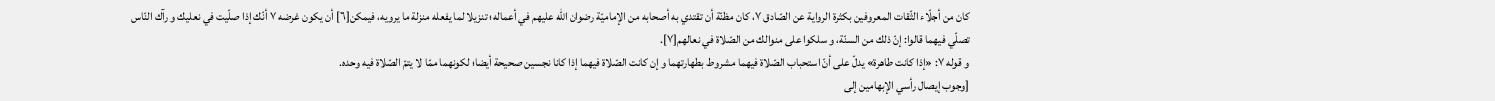كان من أجلّاء الثّقات المعروفين بكثرة الرواية عن الصّادق ٧، كان مظنّة أن تقتدي به أصحابه من الإماميّة رضوان اللّه عليهم في أعماله؛ تنزيلا لما يفعله منزلة ما يرويه، فيمكن[٦] أن يكون غرضه ٧ أنّك إذا صلّيت في نعليك و رآك النّاس تصلّي فيهما قالوا: إنّ ذلك من السنّة، و سلكوا على منوالك من الصّلاة في نعالهم[٧].
و قوله ٧: «إذا كانت طاهرة» يدلّ على أنّ استحباب الصّلاة فيهما مشروط بطهارتهما و إن كانت الصّلاة فيهما إذا كانا نجسين صحيحة أيضا؛ لكونهما ممّا لا يتمّ الصّلاة فيه وحده.
[وجوب إيصال رأسي الإبهامين إلى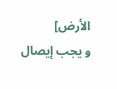الأرض]
و يجب إيصال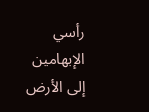رأسي الإبهامين إلى الأرض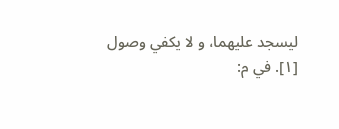ليسجد عليهما، و لا يكفي وصول
[١]. في م: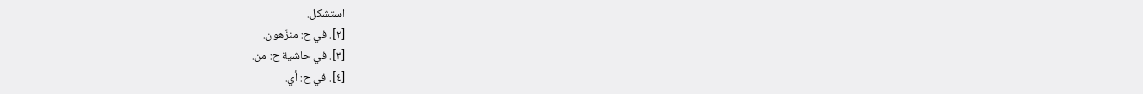استشكل.
[٢]. في ح: منزّهون.
[٣]. في حاشية ح: من.
[٤]. في ح: أي.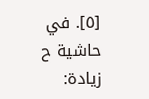[٥]. في حاشية ح زيادة: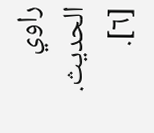راوي الحديث.
[٦].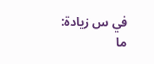في س زيادة: ما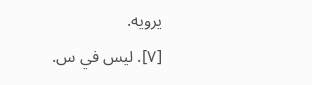يرويه.
[٧]. ليس في س.